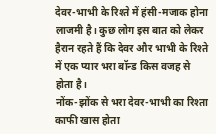देवर-भाभी के रिश्ते में हंसी-मजाक होना लाजमी है। कुछ लोग इस बात को लेकर हैरान रहते हैं कि देवर और भाभी के रिश्ते में एक प्यार भरा बॉन्ड किस वजह से होता है।
नोंक-झोंक से भरा देवर-भाभी का रिश्ता काफी खास होता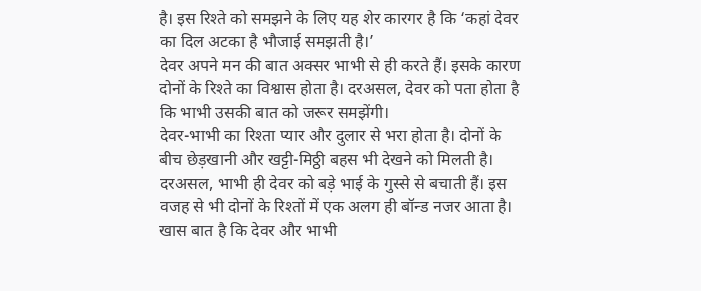है। इस रिश्ते को समझने के लिए यह शेर कारगर है कि ‘कहां देवर का दिल अटका है भौजाई समझती है।’
देवर अपने मन की बात अक्सर भाभी से ही करते हैं। इसके कारण दोनों के रिश्ते का विश्वास होता है। दरअसल, देवर को पता होता है कि भाभी उसकी बात को जरूर समझेंगी।
देवर-भाभी का रिश्ता प्यार और दुलार से भरा होता है। दोनों के बीच छेड़खानी और खट्टी-मिठ्ठी बहस भी देखने को मिलती है।
दरअसल, भाभी ही देवर को बड़े भाई के गुस्से से बचाती हैं। इस वजह से भी दोनों के रिश्तों में एक अलग ही बॉन्ड नजर आता है।
खास बात है कि देवर और भाभी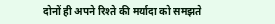दोनों ही अपने रिश्ते की मर्यादा को समझते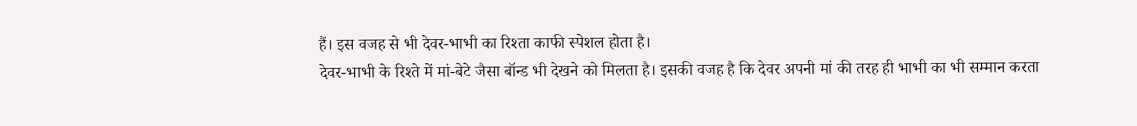हैं। इस वजह से भी देवर-भाभी का रिश्ता काफी स्पेशल होता है।
देवर-भाभी के रिश्ते में मां-बेटे जैसा बॉन्ड भी देखने को मिलता है। इसकी वजह है कि देवर अपनी मां की तरह ही भाभी का भी सम्मान करता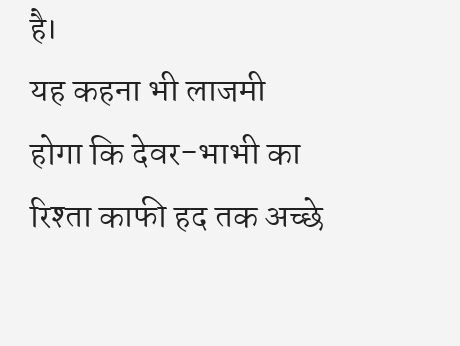है।
यह कहना भी लाजमी होगा कि देवर-भाभी का रिश्ता काफी हद तक अच्छे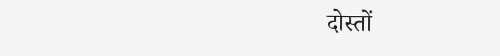दोस्तों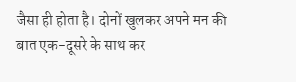जैसा ही होता है। दोनों खुलकर अपने मन की बात एक-दूसरे के साथ कर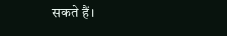सकते हैं।